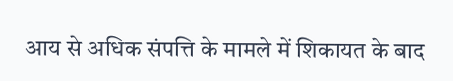आय से अधिक संपत्ति के मामले में शिकायत के बाद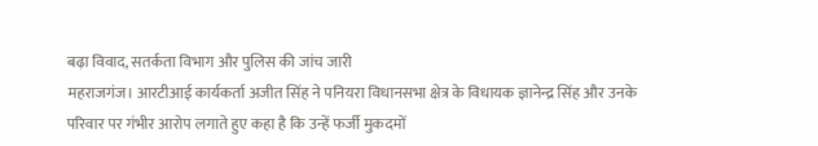बढ़ा विवाद, सतर्कता विभाग और पुलिस की जांच जारी
महराजगंज। आरटीआई कार्यकर्ता अजीत सिंह ने पनियरा विधानसभा क्षेत्र के विधायक ज्ञानेन्द्र सिंह और उनके परिवार पर गंभीर आरोप लगाते हुए कहा है कि उन्हें फर्जी मुकदमों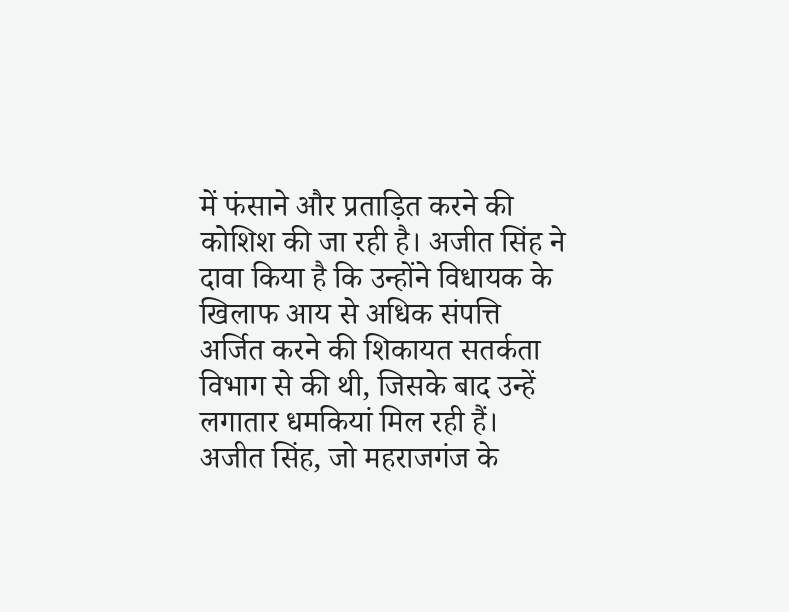में फंसाने और प्रताड़ित करने की कोशिश की जा रही है। अजीत सिंह ने दावा किया है कि उन्होंने विधायक के खिलाफ आय से अधिक संपत्ति अर्जित करने की शिकायत सतर्कता विभाग से की थी, जिसके बाद उन्हें लगातार धमकियां मिल रही हैं।
अजीत सिंह, जो महराजगंज के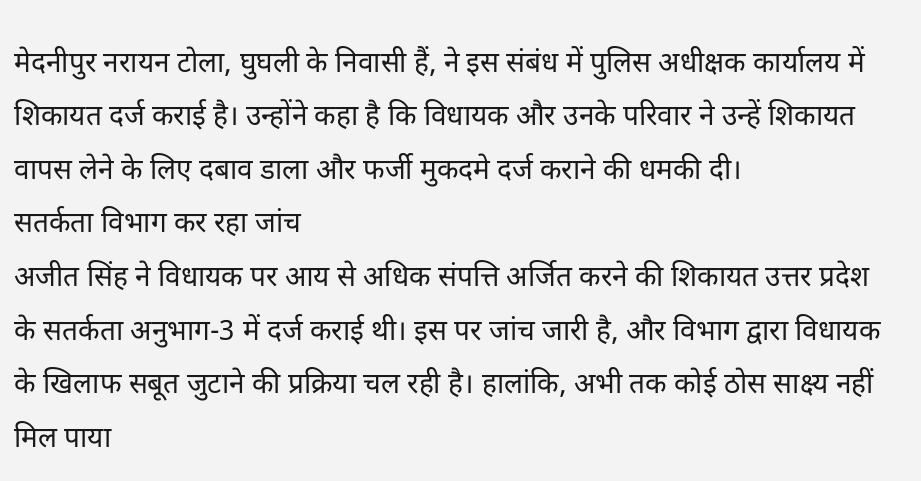मेदनीपुर नरायन टोला, घुघली के निवासी हैं, ने इस संबंध में पुलिस अधीक्षक कार्यालय में शिकायत दर्ज कराई है। उन्होंने कहा है कि विधायक और उनके परिवार ने उन्हें शिकायत वापस लेने के लिए दबाव डाला और फर्जी मुकदमे दर्ज कराने की धमकी दी।
सतर्कता विभाग कर रहा जांच
अजीत सिंह ने विधायक पर आय से अधिक संपत्ति अर्जित करने की शिकायत उत्तर प्रदेश के सतर्कता अनुभाग-3 में दर्ज कराई थी। इस पर जांच जारी है, और विभाग द्वारा विधायक के खिलाफ सबूत जुटाने की प्रक्रिया चल रही है। हालांकि, अभी तक कोई ठोस साक्ष्य नहीं मिल पाया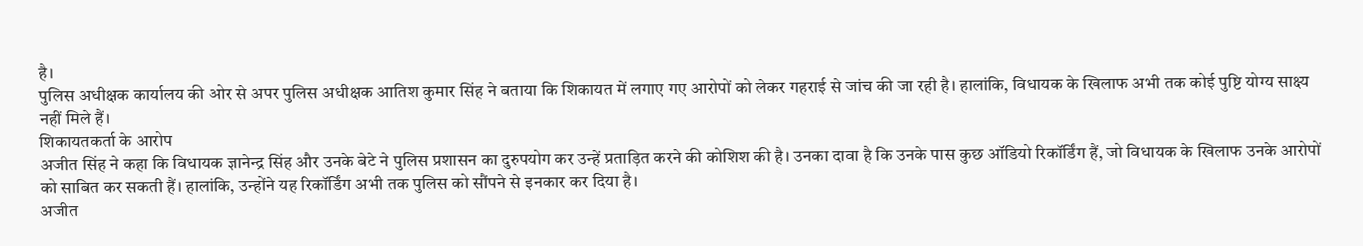है।
पुलिस अधीक्षक कार्यालय की ओर से अपर पुलिस अधीक्षक आतिश कुमार सिंह ने बताया कि शिकायत में लगाए गए आरोपों को लेकर गहराई से जांच की जा रही है। हालांकि, विधायक के खिलाफ अभी तक कोई पुष्टि योग्य साक्ष्य नहीं मिले हैं।
शिकायतकर्ता के आरोप
अजीत सिंह ने कहा कि विधायक ज्ञानेन्द्र सिंह और उनके बेटे ने पुलिस प्रशासन का दुरुपयोग कर उन्हें प्रताड़ित करने की कोशिश की है। उनका दावा है कि उनके पास कुछ ऑडियो रिकॉर्डिंग हैं, जो विधायक के खिलाफ उनके आरोपों को साबित कर सकती हैं। हालांकि, उन्होंने यह रिकॉर्डिंग अभी तक पुलिस को सौंपने से इनकार कर दिया है।
अजीत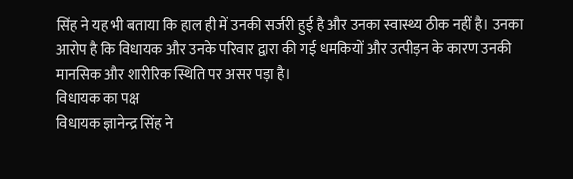सिंह ने यह भी बताया कि हाल ही में उनकी सर्जरी हुई है और उनका स्वास्थ्य ठीक नहीं है। उनका आरोप है कि विधायक और उनके परिवार द्वारा की गई धमकियों और उत्पीड़न के कारण उनकी मानसिक और शारीरिक स्थिति पर असर पड़ा है।
विधायक का पक्ष
विधायक ज्ञानेन्द्र सिंह ने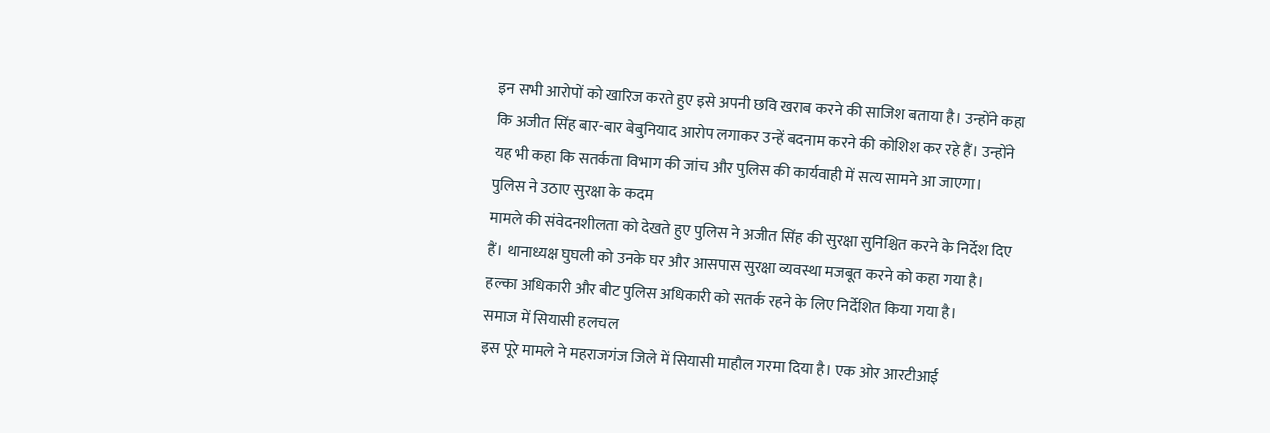इन सभी आरोपों को खारिज करते हुए इसे अपनी छवि खराब करने की साजिश बताया है। उन्होंने कहा कि अजीत सिंह बार-बार बेबुनियाद आरोप लगाकर उन्हें बदनाम करने की कोशिश कर रहे हैं। उन्होंने यह भी कहा कि सतर्कता विभाग की जांच और पुलिस की कार्यवाही में सत्य सामने आ जाएगा।
पुलिस ने उठाए सुरक्षा के कदम
मामले की संवेदनशीलता को देखते हुए पुलिस ने अजीत सिंह की सुरक्षा सुनिश्चित करने के निर्देश दिए हैं। थानाध्यक्ष घुघली को उनके घर और आसपास सुरक्षा व्यवस्था मजबूत करने को कहा गया है। हल्का अधिकारी और बीट पुलिस अधिकारी को सतर्क रहने के लिए निर्देशित किया गया है।
समाज में सियासी हलचल
इस पूरे मामले ने महराजगंज जिले में सियासी माहौल गरमा दिया है। एक ओर आरटीआई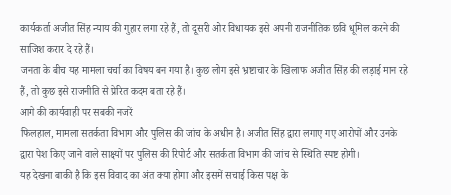कार्यकर्ता अजीत सिंह न्याय की गुहार लगा रहे हैं, तो दूसरी ओर विधायक इसे अपनी राजनीतिक छवि धूमिल करने की साजिश करार दे रहे हैं।
जनता के बीच यह मामला चर्चा का विषय बन गया है। कुछ लोग इसे भ्रष्टाचार के खिलाफ अजीत सिंह की लड़ाई मान रहे हैं, तो कुछ इसे राजनीति से प्रेरित कदम बता रहे हैं।
आगे की कार्यवाही पर सबकी नजरें
फिलहाल, मामला सतर्कता विभाग और पुलिस की जांच के अधीन है। अजीत सिंह द्वारा लगाए गए आरोपों और उनके द्वारा पेश किए जाने वाले साक्ष्यों पर पुलिस की रिपोर्ट और सतर्कता विभाग की जांच से स्थिति स्पष्ट होगी।
यह देखना बाकी है कि इस विवाद का अंत क्या होगा और इसमें सचाई किस पक्ष के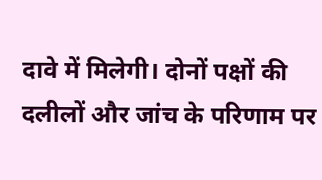दावे में मिलेगी। दोनों पक्षों की दलीलों और जांच के परिणाम पर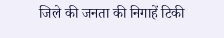जिले की जनता की निगाहें टिकी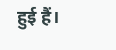हुई हैं।